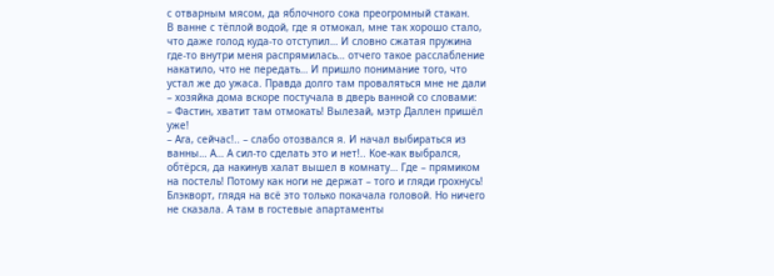с отварным мясом, да яблочного сока преогромный стакан.
В ванне с тёплой водой, где я отмокал, мне так хорошо стало, что даже голод куда-то отступил… И словно сжатая пружина где-то внутри меня распрямилась… отчего такое расслабление накатило, что не передать… И пришло понимание того, что устал же до ужаса. Правда долго там проваляться мне не дали – хозяйка дома вскоре постучала в дверь ванной со словами:
– Фастин, хватит там отмокать! Вылезай, мэтр Даллен пришёл уже!
– Ага, сейчас!.. – слабо отозвался я. И начал выбираться из ванны… А… А сил-то сделать это и нет!.. Кое-как выбрался, обтёрся, да накинув халат вышел в комнату… Где – прямиком на постель! Потому как ноги не держат – того и гляди грохнусь!
Блэкворт, глядя на всё это только покачала головой. Но ничего не сказала. А там в гостевые апартаменты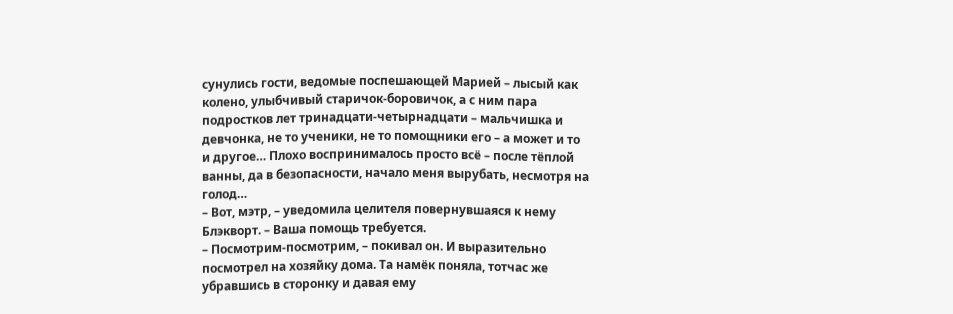сунулись гости, ведомые поспешающей Марией – лысый как колено, улыбчивый старичок-боровичок, а с ним пара подростков лет тринадцати-четырнадцати – мальчишка и девчонка, не то ученики, не то помощники его – а может и то и другое… Плохо воспринималось просто всё – после тёплой ванны, да в безопасности, начало меня вырубать, несмотря на голод…
– Вот, мэтр, – уведомила целителя повернувшаяся к нему Блэкворт. – Ваша помощь требуется.
– Посмотрим-посмотрим, – покивал он. И выразительно посмотрел на хозяйку дома. Та намёк поняла, тотчас же убравшись в сторонку и давая ему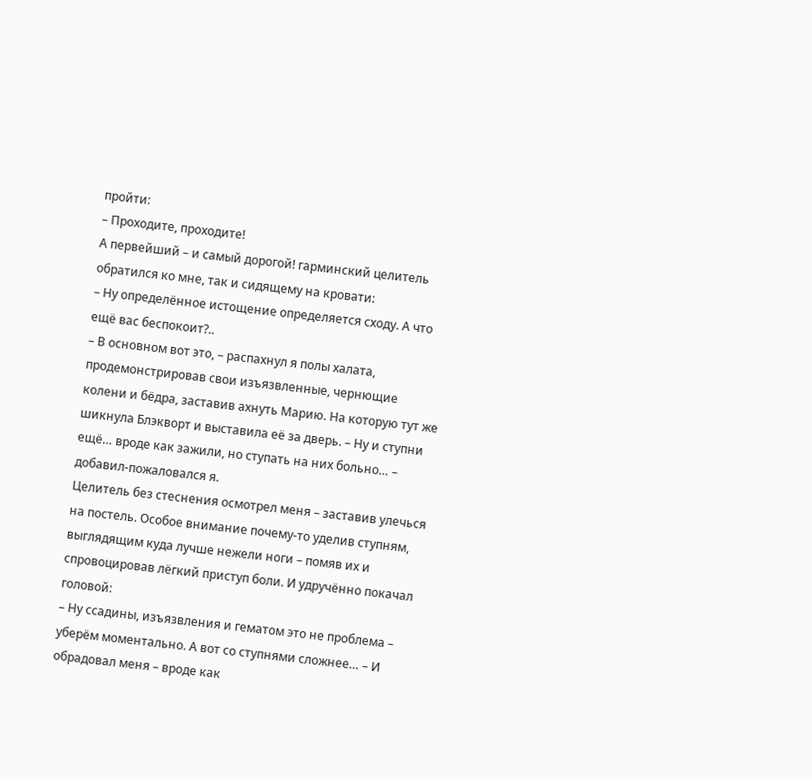пройти:
– Проходите, проходите!
А первейший – и самый дорогой! гарминский целитель обратился ко мне, так и сидящему на кровати:
– Ну определённое истощение определяется сходу. А что ещё вас беспокоит?..
– В основном вот это, – распахнул я полы халата, продемонстрировав свои изъязвленные, чернющие колени и бёдра, заставив ахнуть Марию. На которую тут же шикнула Блэкворт и выставила её за дверь. – Ну и ступни ещё… вроде как зажили, но ступать на них больно… – добавил-пожаловался я.
Целитель без стеснения осмотрел меня – заставив улечься на постель. Особое внимание почему-то уделив ступням, выглядящим куда лучше нежели ноги – помяв их и спровоцировав лёгкий приступ боли. И удручённо покачал головой:
– Ну ссадины, изъязвления и гематом это не проблема – уберём моментально. А вот со ступнями сложнее… – И обрадовал меня – вроде как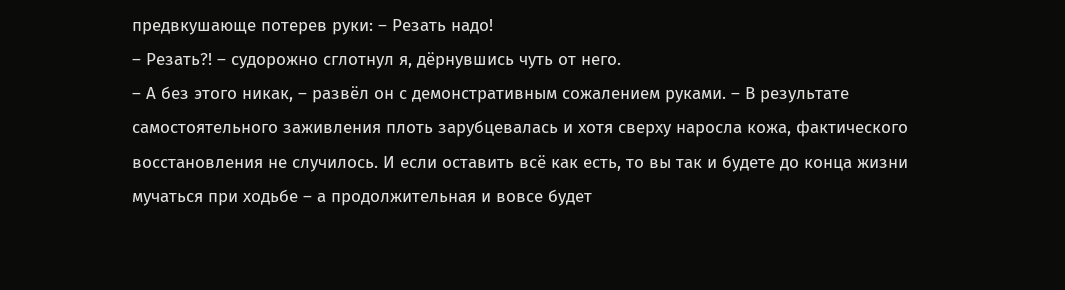предвкушающе потерев руки: – Резать надо!
– Резать?! – судорожно сглотнул я, дёрнувшись чуть от него.
– А без этого никак, – развёл он с демонстративным сожалением руками. – В результате самостоятельного заживления плоть зарубцевалась и хотя сверху наросла кожа, фактического восстановления не случилось. И если оставить всё как есть, то вы так и будете до конца жизни мучаться при ходьбе – а продолжительная и вовсе будет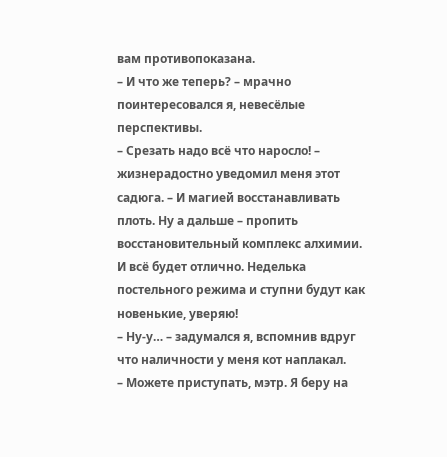вам противопоказана.
– И что же теперь? – мрачно поинтересовался я, невесёлые перспективы.
– Срезать надо всё что наросло! – жизнерадостно уведомил меня этот садюга. – И магией восстанавливать плоть. Ну а дальше – пропить восстановительный комплекс алхимии. И всё будет отлично. Неделька постельного режима и ступни будут как новенькие, уверяю!
– Ну-у… – задумался я, вспомнив вдруг что наличности у меня кот наплакал.
– Можете приступать, мэтр. Я беру на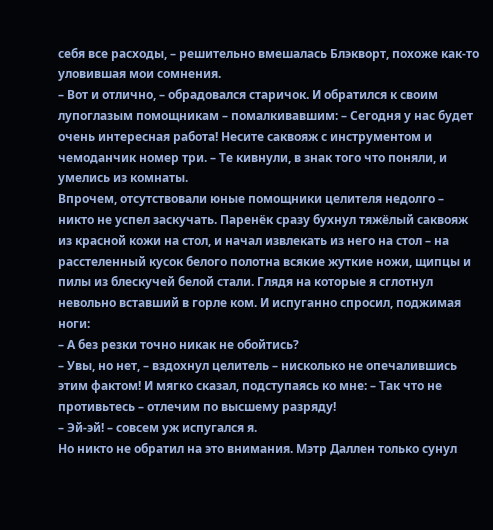себя все расходы, – решительно вмешалась Блэкворт, похоже как-то уловившая мои сомнения.
– Вот и отлично, – обрадовался старичок. И обратился к своим лупоглазым помощникам – помалкивавшим: – Сегодня у нас будет очень интересная работа! Несите саквояж с инструментом и чемоданчик номер три. – Те кивнули, в знак того что поняли, и умелись из комнаты.
Впрочем, отсутствовали юные помощники целителя недолго – никто не успел заскучать. Паренёк сразу бухнул тяжёлый саквояж из красной кожи на стол, и начал извлекать из него на стол – на расстеленный кусок белого полотна всякие жуткие ножи, щипцы и пилы из блескучей белой стали. Глядя на которые я сглотнул невольно вставший в горле ком. И испуганно спросил, поджимая ноги:
– А без резки точно никак не обойтись?
– Увы, но нет, – вздохнул целитель – нисколько не опечалившись этим фактом! И мягко сказал, подступаясь ко мне: – Так что не противьтесь – отлечим по высшему разряду!
– Эй-эй! – совсем уж испугался я.
Но никто не обратил на это внимания. Мэтр Даллен только сунул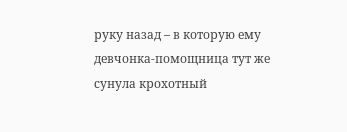руку назад – в которую ему девчонка-помощница тут же сунула крохотный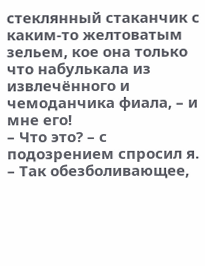стеклянный стаканчик с каким-то желтоватым зельем, кое она только что набулькала из извлечённого и чемоданчика фиала, – и мне его!
– Что это? – с подозрением спросил я.
– Так обезболивающее,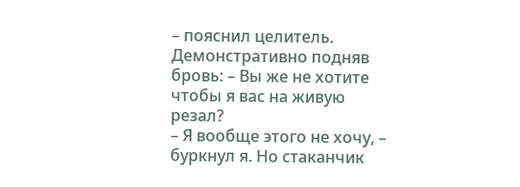– пояснил целитель. Демонстративно подняв бровь: – Вы же не хотите чтобы я вас на живую резал?
– Я вообще этого не хочу, – буркнул я. Но стаканчик